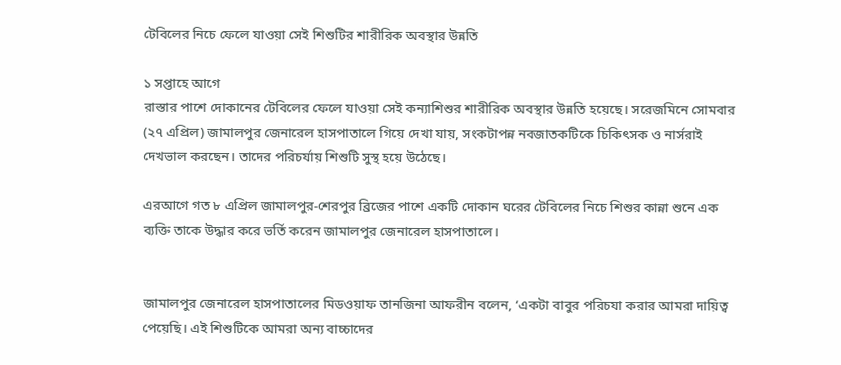টেবিলের নিচে ফেলে যাওয়া সেই শিশুটির শারীরিক অবস্থার উন্নতি

১ সপ্তাহে আগে
রাস্তার পাশে দোকানের টেবিলের ফেলে যাওয়া সেই কন্যাশিশুর শারীরিক অবস্থার উন্নতি হয়েছে। সরেজমিনে সোমবার (২৭ এপ্রিল) জামালপুর জেনারেল হাসপাতালে গিয়ে দেখা যায়, সংকটাপন্ন নবজাতকটিকে চিকিৎসক ও নার্সরাই দেখভাল করছেন। তাদের পরিচর্যায় শিশুটি সুস্থ হয়ে উঠেছে।

এরআগে গত ৮ এপ্রিল জামালপুর-শেরপুর ব্রিজের পাশে একটি দোকান ঘরের টেবিলের নিচে শিশুর কান্না শুনে এক ব্যক্তি তাকে উদ্ধার করে ভর্তি করেন জামালপুর জেনারেল হাসপাতালে।


জামালপুর জেনারেল হাসপাতালের মিডওয়াফ তানজিনা আফরীন বলেন, ‘একটা বাবুর পরিচযা করার আমরা দায়িত্ব পেয়েছি। এই শিশুটিকে আমরা অন্য বাচ্চাদের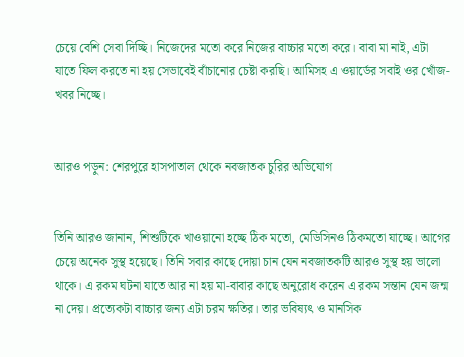চেয়ে বেশি সেবা দিচ্ছি। নিজেদের মতো করে নিজের বাচ্চার মতো করে। বাবা মা নাই, এটা যাতে ফিল করতে না হয় সেভাবেই বাঁচানোর চেষ্টা করছি। আমিসহ এ ওয়ার্ডের সবাই ওর খোঁজ-খবর নিচ্ছে।


আরও পড়ুন: শেরপুরে হাসপাতাল থেকে নবজাতক চুরির অভিযোগ


তিনি আরও জানান, শিশুটিকে খাওয়ানো হচ্ছে ঠিক মতো, মেডিসিনও ঠিকমতো যাচ্ছে। আগের চেয়ে অনেক সুস্থ হয়েছে। তিনি সবার কাছে দোয়া চান যেন নবজাতকটি আরও সুস্থ হয় ভালো থাকে। এ রকম ঘটনা যাতে আর না হয় মা-বাবার কাছে অনুরোধ করেন এ রকম সন্তান যেন জন্ম না দেয়। প্রত্যেকটা বাচ্চার জন্য এটা চরম ক্ষতির। তার ভবিষ্যৎ ও মানসিক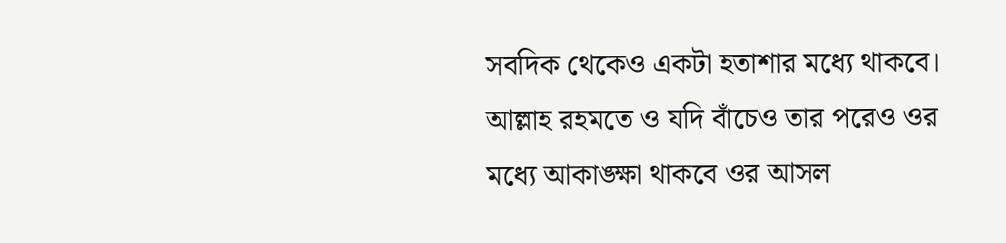সবদিক থেকেও একটা হতাশার মধ্যে থাকবে। আল্লাহ রহমতে ও যদি বাঁচেও তার পরেও ওর মধ্যে আকাঙ্ক্ষা থাকবে ওর আসল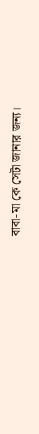বাবা-মা কে সেটা জানার জন্য।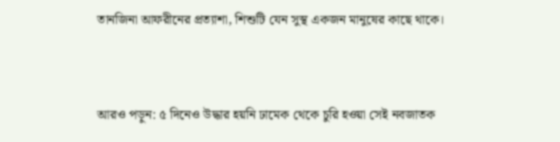তানজিনা আফরীনের প্রত্যাশা, শিশুটি যেন সুস্থ একজন মানুষের কাছে থাকে।


আরও পড়ুন: ৫ দিনেও উদ্ধার হয়নি ঢামেক থেকে চুরি হওয়া সেই নবজাতক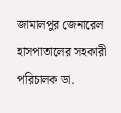জামালপুর জেনারেল হাসপাতালের সহকারী পরিচালক ডা.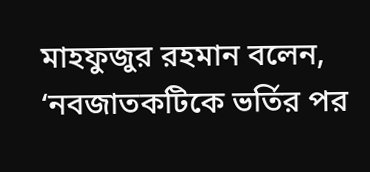মাহফুজুর রহমান বলেন, ‘নবজাতকটিকে ভর্তির পর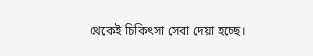থেকেই চিকিৎসা সেবা দেয়া হচ্ছে।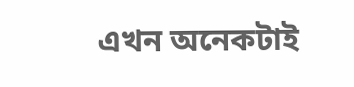এখন অনেকটাই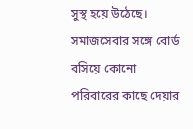সুস্থ হয়ে উঠেছে। সমাজসেবার সঙ্গে বোর্ড বসিয়ে কোনো পরিবারের কাছে দেয়ার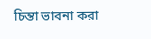চিন্তা ভাবনা করা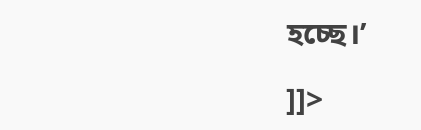হচ্ছে।’

]]>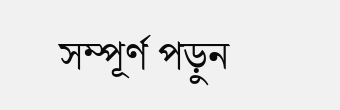সম্পূর্ণ পড়ুন